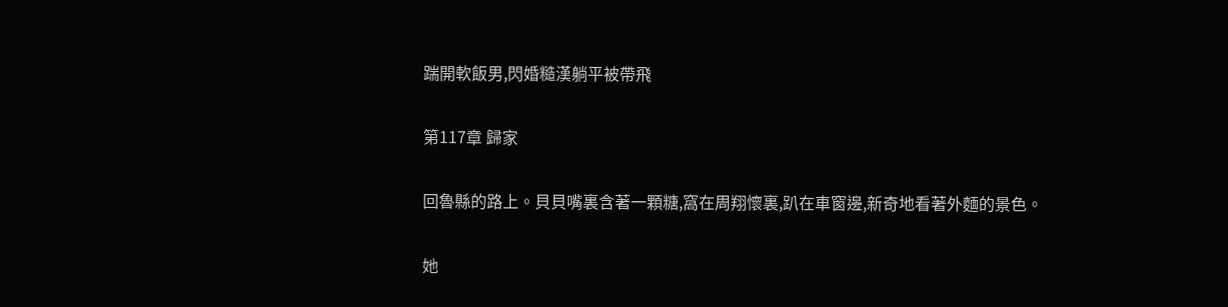踹開軟飯男,閃婚糙漢躺平被帶飛

第117章 歸家

回魯縣的路上。貝貝嘴裏含著一顆糖,窩在周翔懷裏,趴在車窗邊,新奇地看著外麵的景色。

她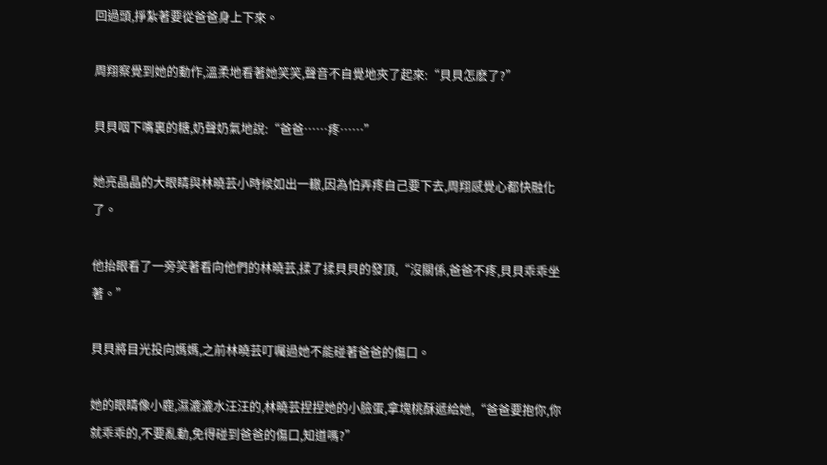回過頭,掙紮著要從爸爸身上下來。

周翔察覺到她的動作,溫柔地看著她笑笑,聲音不自覺地夾了起來:“貝貝怎麽了?”

貝貝咽下嘴裏的糖,奶聲奶氣地說:“爸爸……疼……”

她亮晶晶的大眼睛與林曉芸小時候如出一轍,因為怕弄疼自己要下去,周翔感覺心都快融化了。

他抬眼看了一旁笑著看向他們的林曉芸,揉了揉貝貝的發頂,“沒關係,爸爸不疼,貝貝乖乖坐著。”

貝貝將目光投向媽媽,之前林曉芸叮囑過她不能碰著爸爸的傷口。

她的眼睛像小鹿,濕漉漉水汪汪的,林曉芸捏捏她的小臉蛋,拿塊桃酥遞給她,“爸爸要抱你,你就乖乖的,不要亂動,免得碰到爸爸的傷口,知道嗎?”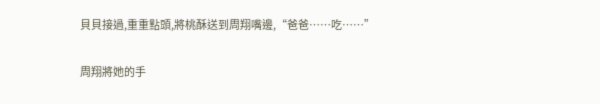貝貝接過,重重點頭,將桃酥送到周翔嘴邊,“爸爸……吃……”

周翔將她的手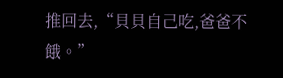推回去,“貝貝自己吃,爸爸不餓。”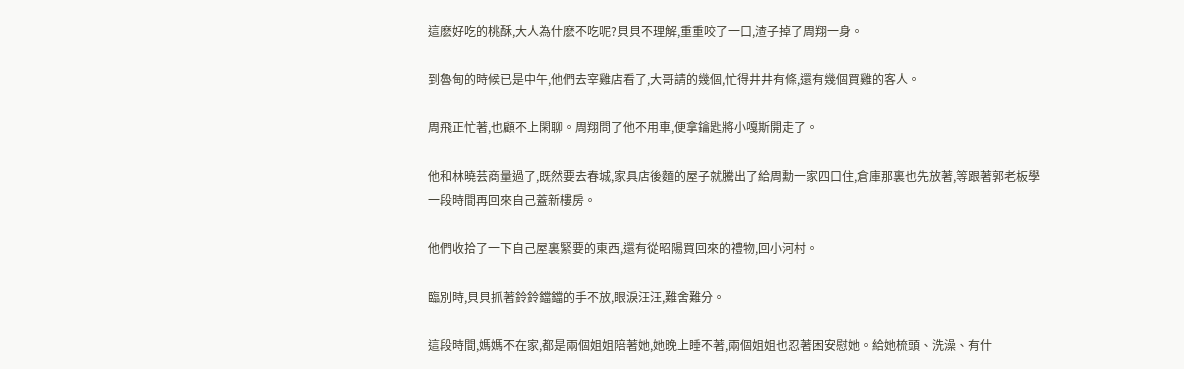這麽好吃的桃酥,大人為什麽不吃呢?貝貝不理解,重重咬了一口,渣子掉了周翔一身。

到魯甸的時候已是中午,他們去宰雞店看了,大哥請的幾個,忙得井井有條,還有幾個買雞的客人。

周飛正忙著,也顧不上閑聊。周翔問了他不用車,便拿鑰匙將小嘎斯開走了。

他和林曉芸商量過了,既然要去春城,家具店後麵的屋子就騰出了給周勳一家四口住,倉庫那裏也先放著,等跟著郭老板學一段時間再回來自己蓋新樓房。

他們收拾了一下自己屋裏緊要的東西,還有從昭陽買回來的禮物,回小河村。

臨別時,貝貝抓著鈴鈴鐺鐺的手不放,眼淚汪汪,難舍難分。

這段時間,媽媽不在家,都是兩個姐姐陪著她,她晚上睡不著,兩個姐姐也忍著困安慰她。給她梳頭、洗澡、有什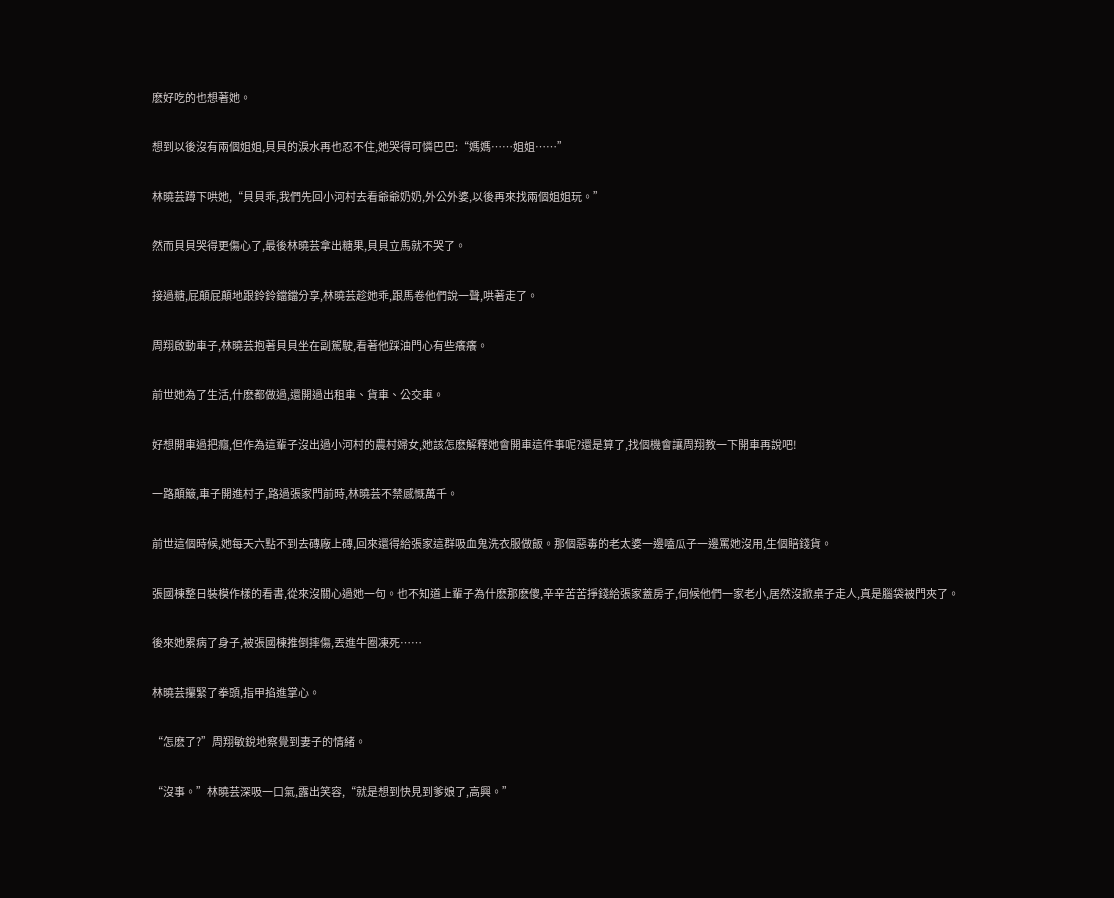麽好吃的也想著她。

想到以後沒有兩個姐姐,貝貝的淚水再也忍不住,她哭得可憐巴巴:“媽媽……姐姐……”

林曉芸蹲下哄她,“貝貝乖,我們先回小河村去看爺爺奶奶,外公外婆,以後再來找兩個姐姐玩。”

然而貝貝哭得更傷心了,最後林曉芸拿出糖果,貝貝立馬就不哭了。

接過糖,屁顛屁顛地跟鈴鈴鐺鐺分享,林曉芸趁她乖,跟馬卷他們說一聲,哄著走了。

周翔啟動車子,林曉芸抱著貝貝坐在副駕駛,看著他踩油門心有些癢癢。

前世她為了生活,什麽都做過,還開過出租車、貨車、公交車。

好想開車過把癮,但作為這輩子沒出過小河村的農村婦女,她該怎麽解釋她會開車這件事呢?還是算了,找個機會讓周翔教一下開車再說吧!

一路顛簸,車子開進村子,路過張家門前時,林曉芸不禁感慨萬千。

前世這個時候,她每天六點不到去磚廠上磚,回來還得給張家這群吸血鬼洗衣服做飯。那個惡毒的老太婆一邊嗑瓜子一邊罵她沒用,生個賠錢貨。

張國棟整日裝模作樣的看書,從來沒關心過她一句。也不知道上輩子為什麽那麽傻,辛辛苦苦掙錢給張家蓋房子,伺候他們一家老小,居然沒掀桌子走人,真是腦袋被門夾了。

後來她累病了身子,被張國棟推倒摔傷,丟進牛圈凍死……

林曉芸攥緊了拳頭,指甲掐進掌心。

“怎麽了?”周翔敏銳地察覺到妻子的情緒。

“沒事。”林曉芸深吸一口氣,露出笑容,“就是想到快見到爹娘了,高興。”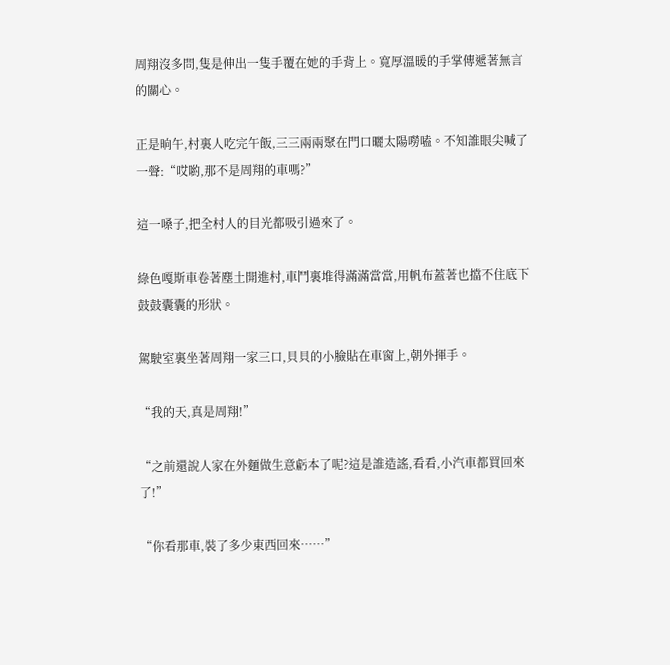周翔沒多問,隻是伸出一隻手覆在她的手背上。寬厚溫暖的手掌傳遞著無言的關心。

正是晌午,村裏人吃完午飯,三三兩兩聚在門口曬太陽嘮嗑。不知誰眼尖喊了一聲:“哎喲,那不是周翔的車嗎?”

這一嗓子,把全村人的目光都吸引過來了。

綠色嘎斯車卷著塵土開進村,車鬥裏堆得滿滿當當,用帆布蓋著也擋不住底下鼓鼓囊囊的形狀。

駕駛室裏坐著周翔一家三口,貝貝的小臉貼在車窗上,朝外揮手。

“我的天,真是周翔!”

“之前還說人家在外麵做生意虧本了呢?這是誰造謠,看看,小汽車都買回來了!”

“你看那車,裝了多少東西回來……”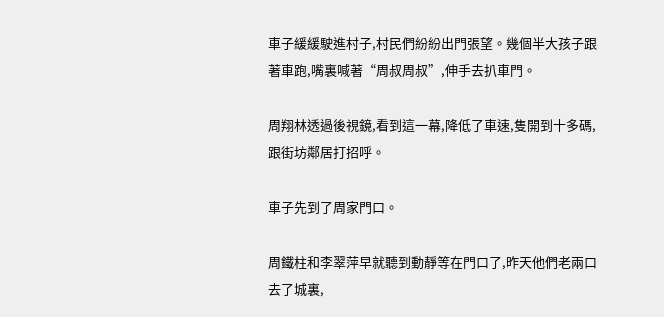車子緩緩駛進村子,村民們紛紛出門張望。幾個半大孩子跟著車跑,嘴裏喊著“周叔周叔”,伸手去扒車門。

周翔林透過後視鏡,看到這一幕,降低了車速,隻開到十多碼,跟街坊鄰居打招呼。

車子先到了周家門口。

周鐵柱和李翠萍早就聽到動靜等在門口了,昨天他們老兩口去了城裏,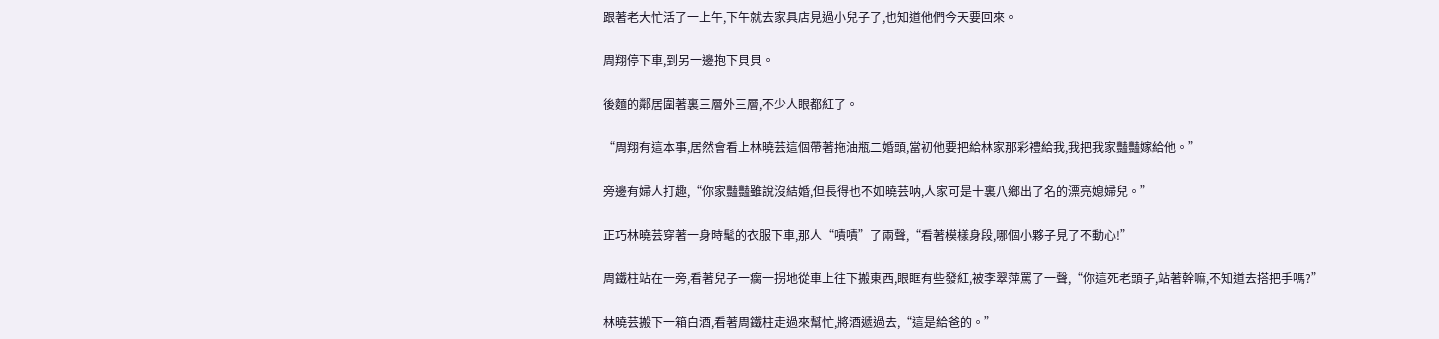跟著老大忙活了一上午,下午就去家具店見過小兒子了,也知道他們今天要回來。

周翔停下車,到另一邊抱下貝貝。

後麵的鄰居圍著裏三層外三層,不少人眼都紅了。

“周翔有這本事,居然會看上林曉芸這個帶著拖油瓶二婚頭,當初他要把給林家那彩禮給我,我把我家豔豔嫁給他。”

旁邊有婦人打趣,“你家豔豔雖說沒結婚,但長得也不如曉芸呐,人家可是十裏八鄉出了名的漂亮媳婦兒。”

正巧林曉芸穿著一身時髦的衣服下車,那人“嘖嘖”了兩聲,“看著模樣身段,哪個小夥子見了不動心!”

周鐵柱站在一旁,看著兒子一瘸一拐地從車上往下搬東西,眼眶有些發紅,被李翠萍罵了一聲,“你這死老頭子,站著幹嘛,不知道去搭把手嗎?”

林曉芸搬下一箱白酒,看著周鐵柱走過來幫忙,將酒遞過去,“這是給爸的。”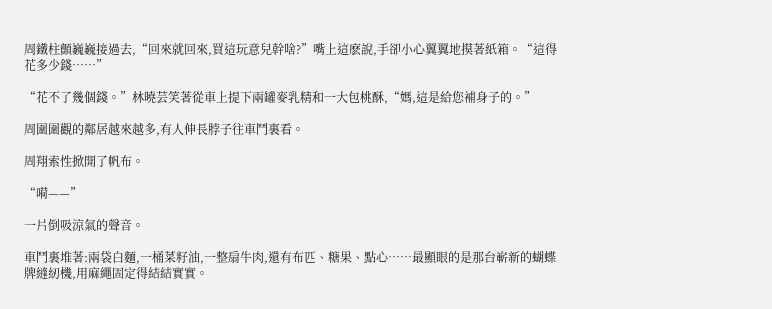周鐵柱顫巍巍接過去,“回來就回來,買這玩意兒幹啥?”嘴上這麽說,手卻小心翼翼地摸著紙箱。“這得花多少錢……”

“花不了幾個錢。”林曉芸笑著從車上提下兩罐麥乳精和一大包桃酥,“媽,這是給您補身子的。”

周圍圍觀的鄰居越來越多,有人伸長脖子往車鬥裏看。

周翔索性掀開了帆布。

“嗬——”

一片倒吸涼氣的聲音。

車鬥裏堆著:兩袋白麵,一桶菜籽油,一整扇牛肉,還有布匹、糖果、點心……最顯眼的是那台嶄新的蝴蝶牌縫紉機,用麻繩固定得結結實實。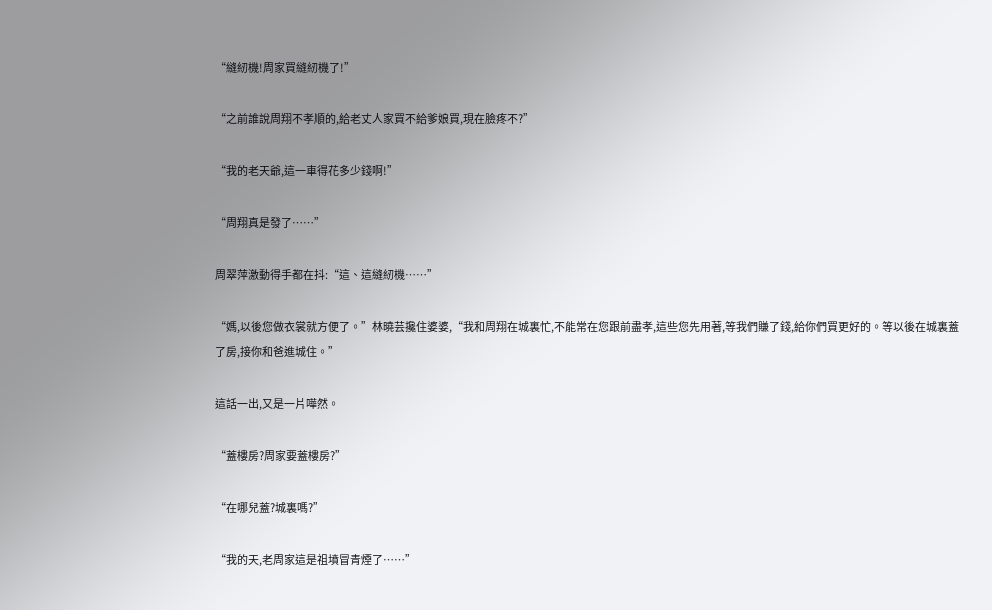“縫紉機!周家買縫紉機了!”

“之前誰說周翔不孝順的,給老丈人家買不給爹娘買,現在臉疼不?”

“我的老天爺,這一車得花多少錢啊!”

“周翔真是發了……”

周翠萍激動得手都在抖:“這、這縫紉機……”

“媽,以後您做衣裳就方便了。”林曉芸攙住婆婆,“我和周翔在城裏忙,不能常在您跟前盡孝,這些您先用著,等我們賺了錢,給你們買更好的。等以後在城裏蓋了房,接你和爸進城住。”

這話一出,又是一片嘩然。

“蓋樓房?周家要蓋樓房?”

“在哪兒蓋?城裏嗎?”

“我的天,老周家這是祖墳冒青煙了……”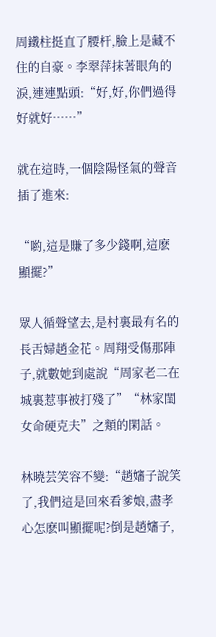周鐵柱挺直了腰杆,臉上是藏不住的自豪。李翠萍抹著眼角的淚,連連點頭:“好,好,你們過得好就好……”

就在這時,一個陰陽怪氣的聲音插了進來:

“喲,這是賺了多少錢啊,這麽顯擺?”

眾人循聲望去,是村裏最有名的長舌婦趙金花。周翔受傷那陣子,就數她到處說“周家老二在城裏惹事被打殘了”“林家閨女命硬克夫”之類的閑話。

林曉芸笑容不變:“趙嬸子說笑了,我們這是回來看爹娘,盡孝心怎麽叫顯擺呢?倒是趙嬸子,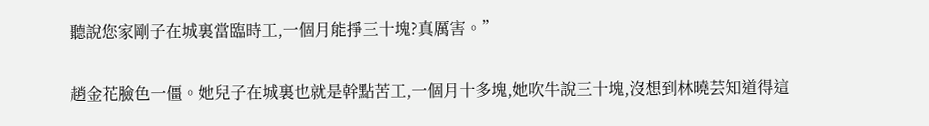聽說您家剛子在城裏當臨時工,一個月能掙三十塊?真厲害。”

趙金花臉色一僵。她兒子在城裏也就是幹點苦工,一個月十多塊,她吹牛說三十塊,沒想到林曉芸知道得這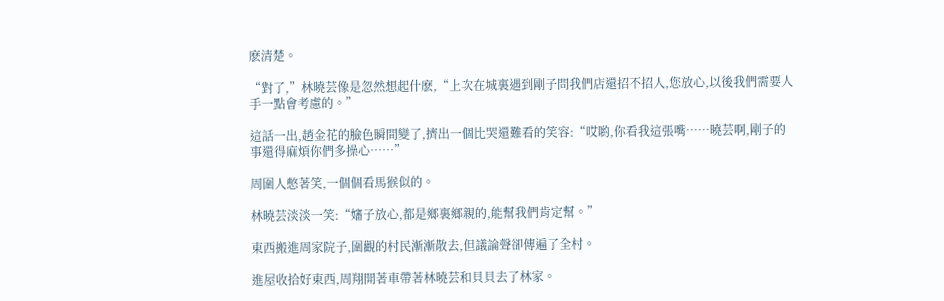麽清楚。

“對了,”林曉芸像是忽然想起什麽,“上次在城裏遇到剛子問我們店還招不招人,您放心,以後我們需要人手一點會考慮的。”

這話一出,趙金花的臉色瞬間變了,擠出一個比哭還難看的笑容:“哎喲,你看我這張嘴……曉芸啊,剛子的事還得麻煩你們多操心……”

周圍人憋著笑,一個個看馬猴似的。

林曉芸淡淡一笑:“嬸子放心,都是鄉裏鄉親的,能幫我們肯定幫。”

東西搬進周家院子,圍觀的村民漸漸散去,但議論聲卻傳遍了全村。

進屋收拾好東西,周翔開著車帶著林曉芸和貝貝去了林家。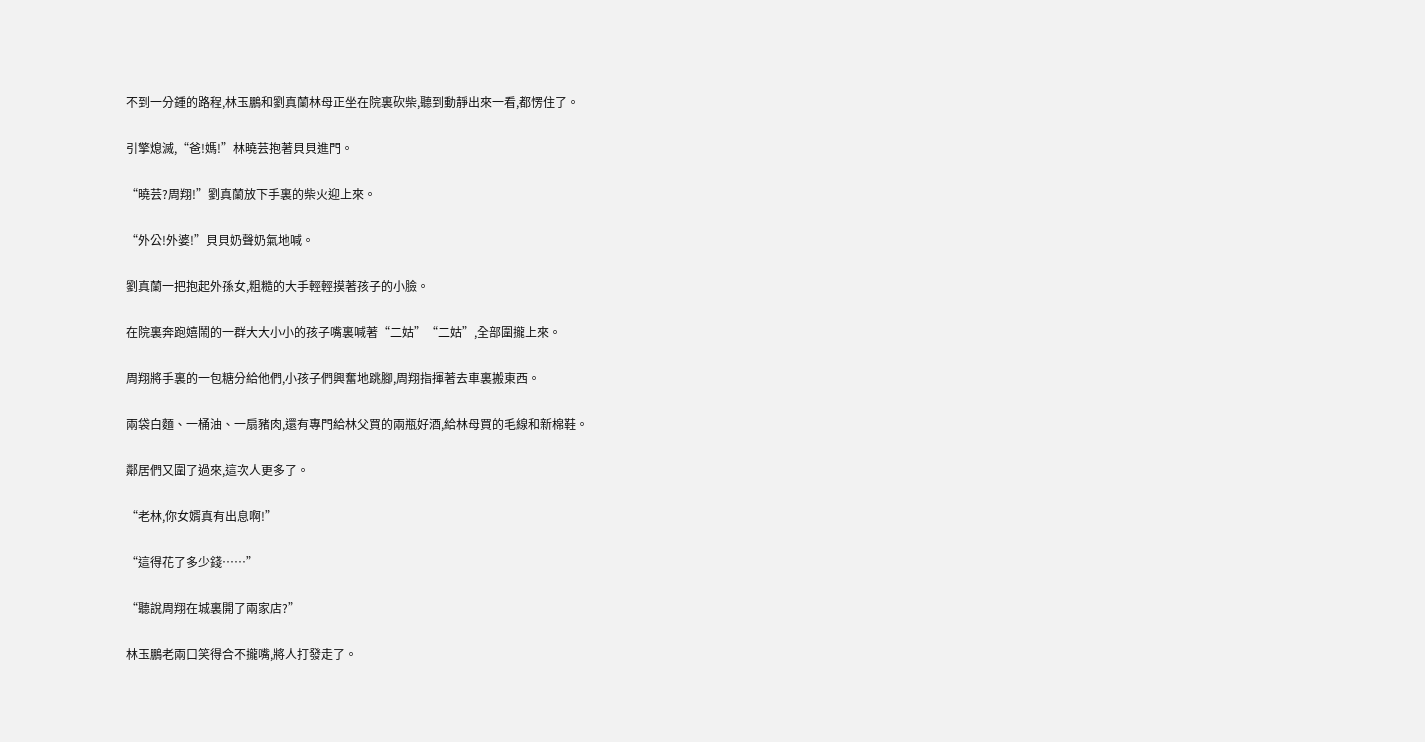不到一分鍾的路程,林玉鵬和劉真蘭林母正坐在院裏砍柴,聽到動靜出來一看,都愣住了。

引擎熄滅,“爸!媽!”林曉芸抱著貝貝進門。

“曉芸?周翔!”劉真蘭放下手裏的柴火迎上來。

“外公!外婆!”貝貝奶聲奶氣地喊。

劉真蘭一把抱起外孫女,粗糙的大手輕輕摸著孩子的小臉。

在院裏奔跑嬉鬧的一群大大小小的孩子嘴裏喊著“二姑”“二姑”,全部圍攏上來。

周翔將手裏的一包糖分給他們,小孩子們興奮地跳腳,周翔指揮著去車裏搬東西。

兩袋白麵、一桶油、一扇豬肉,還有專門給林父買的兩瓶好酒,給林母買的毛線和新棉鞋。

鄰居們又圍了過來,這次人更多了。

“老林,你女婿真有出息啊!”

“這得花了多少錢……”

“聽說周翔在城裏開了兩家店?”

林玉鵬老兩口笑得合不攏嘴,將人打發走了。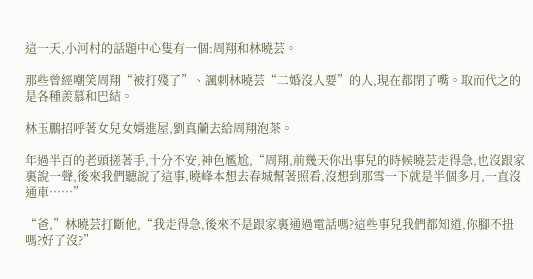這一天,小河村的話題中心隻有一個:周翔和林曉芸。

那些曾經嘲笑周翔“被打殘了”、諷刺林曉芸“二婚沒人要”的人,現在都閉了嘴。取而代之的是各種羨慕和巴結。

林玉鵬招呼著女兒女婿進屋,劉真蘭去給周翔泡茶。

年過半百的老頭搓著手,十分不安,神色尷尬,“周翔,前幾天你出事兒的時候曉芸走得急,也沒跟家裏說一聲,後來我們聽說了這事,曉峰本想去春城幫著照看,沒想到那雪一下就是半個多月,一直沒通車……”

“爸,”林曉芸打斷他,“我走得急,後來不是跟家裏通過電話嗎?這些事兒我們都知道,你腳不扭嗎?好了沒?”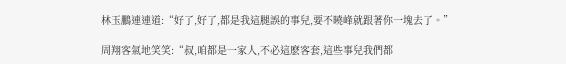林玉鵬連連道:“好了,好了,都是我這腿誤的事兒,要不曉峰就跟著你一塊去了。”

周翔客氣地笑笑:“叔,咱都是一家人,不必這麽客套,這些事兒我們都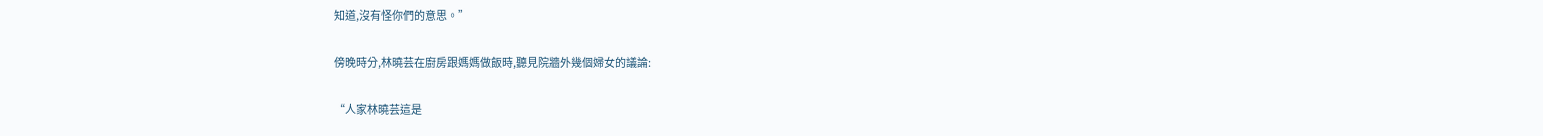知道,沒有怪你們的意思。”

傍晚時分,林曉芸在廚房跟媽媽做飯時,聽見院牆外幾個婦女的議論:

“人家林曉芸這是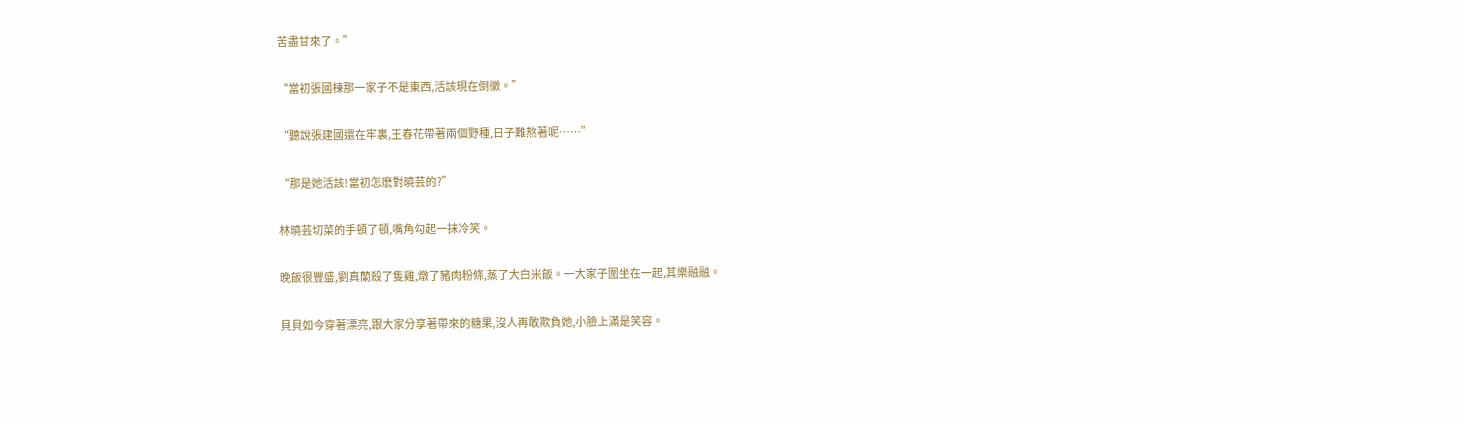苦盡甘來了。”

“當初張國棟那一家子不是東西,活該現在倒黴。”

“聽說張建國還在牢裏,王春花帶著兩個野種,日子難熬著呢……”

“那是她活該!當初怎麽對曉芸的?”

林曉芸切菜的手頓了頓,嘴角勾起一抹冷笑。

晚飯很豐盛,劉真蘭殺了隻雞,燉了豬肉粉條,蒸了大白米飯。一大家子圍坐在一起,其樂融融。

貝貝如今穿著漂亮,跟大家分享著帶來的糖果,沒人再敢欺負她,小臉上滿是笑容。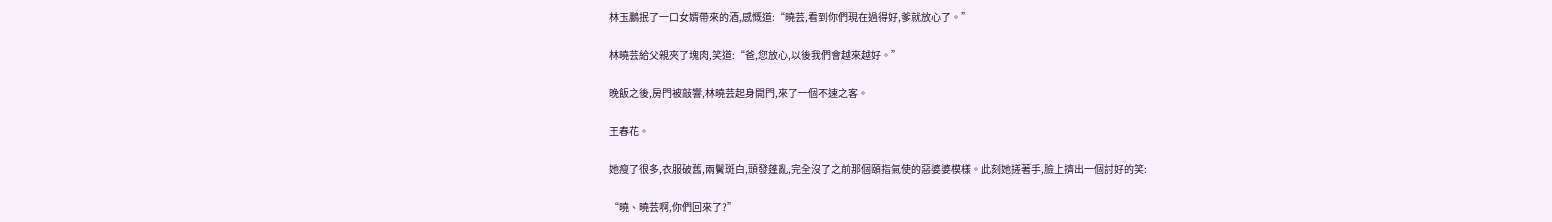林玉鵬抿了一口女婿帶來的酒,感慨道:“曉芸,看到你們現在過得好,爹就放心了。”

林曉芸給父親夾了塊肉,笑道:“爸,您放心,以後我們會越來越好。”

晚飯之後,房門被敲響,林曉芸起身開門,來了一個不速之客。

王春花。

她瘦了很多,衣服破舊,兩鬢斑白,頭發蓬亂,完全沒了之前那個頤指氣使的惡婆婆模樣。此刻她搓著手,臉上擠出一個討好的笑:

“曉、曉芸啊,你們回來了?”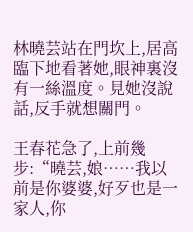林曉芸站在門坎上,居高臨下地看著她,眼神裏沒有一絲溫度。見她沒說話,反手就想關門。

王春花急了,上前幾步:“曉芸,娘……我以前是你婆婆,好歹也是一家人,你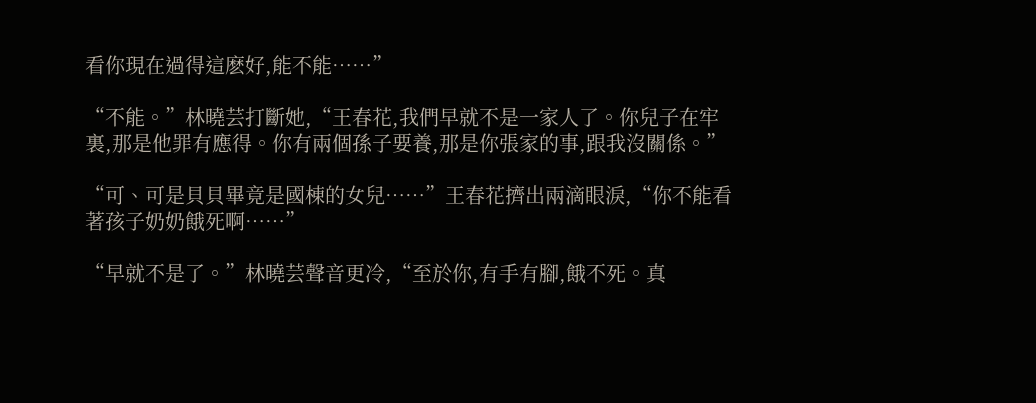看你現在過得這麽好,能不能……”

“不能。”林曉芸打斷她,“王春花,我們早就不是一家人了。你兒子在牢裏,那是他罪有應得。你有兩個孫子要養,那是你張家的事,跟我沒關係。”

“可、可是貝貝畢竟是國棟的女兒……”王春花擠出兩滴眼淚,“你不能看著孩子奶奶餓死啊……”

“早就不是了。”林曉芸聲音更冷,“至於你,有手有腳,餓不死。真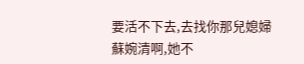要活不下去,去找你那兒媳婦蘇婉清啊,她不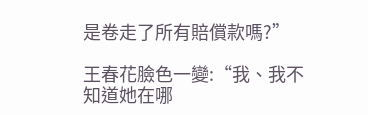是卷走了所有賠償款嗎?”

王春花臉色一變:“我、我不知道她在哪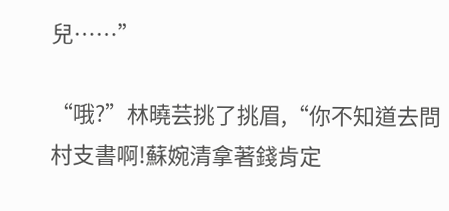兒……”

“哦?”林曉芸挑了挑眉,“你不知道去問村支書啊!蘇婉清拿著錢肯定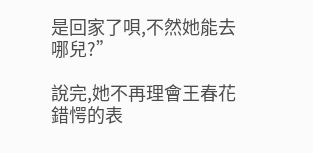是回家了唄,不然她能去哪兒?”

說完,她不再理會王春花錯愕的表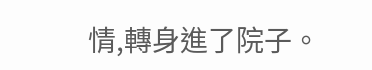情,轉身進了院子。